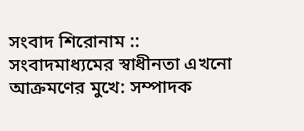সংবাদ শিরোনাম ::
সংবাদমাধ্যমের স্বাধীনতা এখনো আক্রমণের মুখে: সম্পাদক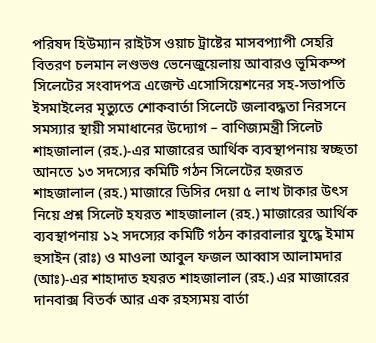পরিষদ হিউম্যান রাইটস ওয়াচ ট্রাষ্টের মাসবপ্যাপী সেহরি বিতরণ চলমান লণ্ডভণ্ড ভেনেজুয়েলায় আবারও ভূমিকম্প সিলেটের সংবাদপত্র এজেন্ট এসোসিয়েশনের সহ-সভাপতি ইসমাইলের মৃত্যুতে শোকবার্তা সিলেটে জলাবদ্ধতা নিরসনে সমস্যার স্থায়ী সমাধানের উদ্যোগ – বাণিজ্যমন্ত্রী সিলেট শাহজালাল (রহ.)-এর মাজারের আর্থিক ব্যবস্থাপনায় স্বচ্ছতা আনতে ১৩ সদস্যের কমিটি গঠন সিলেটের হজরত শাহজালাল (রহ.) মাজারে ডিসির দেয়া ৫ লাখ টাকার উৎস নিয়ে প্রশ্ন সিলেট হযরত শাহজালাল (রহ.) মাজারের আর্থিক ব্যবস্থাপনায় ১২ সদস্যের কমিটি গঠন কারবালার যুদ্ধে ইমাম হুসাইন (রাঃ) ও মাওলা আবুল ফজল আব্বাস আলামদার (আঃ)-এর শাহাদাত হযরত শাহজালাল (রহ.) এর মাজারের দানবাক্স বিতর্ক আর এক রহস্যময় বার্তা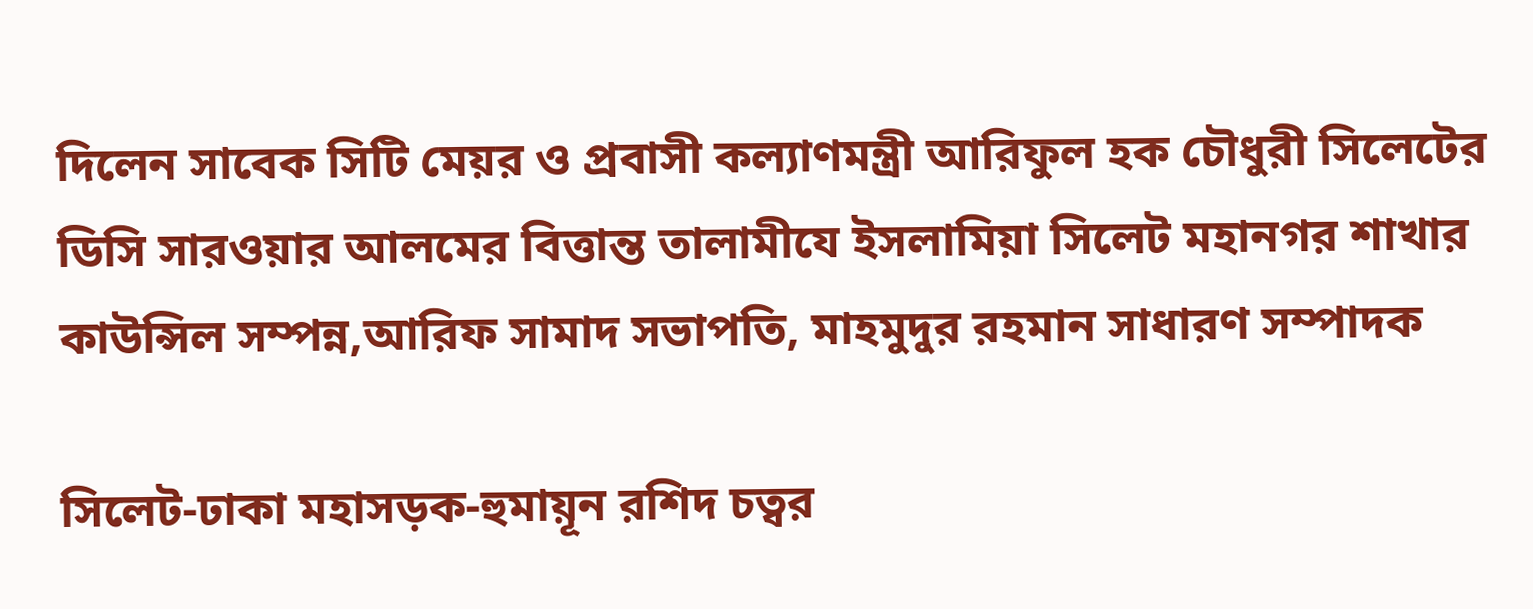দিলেন সাবেক সিটি মেয়র ও প্রবাসী কল্যাণমন্ত্রী আরিফুল হক চৌধুরী সিলেটের ডিসি সারওয়ার আলমের বিত্তান্ত তালামীযে ইসলামিয়া সিলেট মহানগর শাখার কাউন্সিল সম্পন্ন,আরিফ সামাদ সভাপতি, মাহমুদুর রহমান সাধারণ সম্পাদক

সিলেট-ঢাকা মহাসড়ক-হুমায়ূন রশিদ চত্বর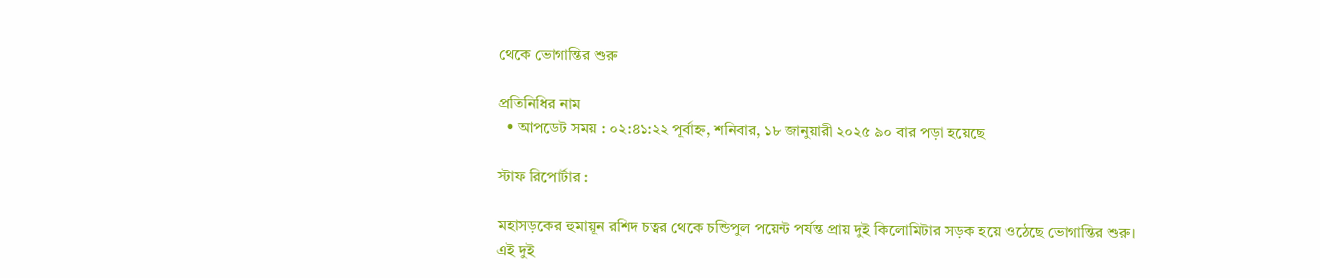থেকে ভোগান্তির শুরু

প্রতিনিধির নাম
  • আপডেট সময় : ০২:৪১:২২ পূর্বাহ্ন, শনিবার, ১৮ জানুয়ারী ২০২৫ ৯০ বার পড়া হয়েছে

স্টাফ রিপোর্টার :

মহাসড়কের হুমায়ূন রশিদ চত্বর থেকে চন্ডিপুল পয়েন্ট পর্যন্ত প্রায় দুই কিলোমিটার সড়ক হয়ে ওঠেছে ভোগান্তির শুরু। এই দুই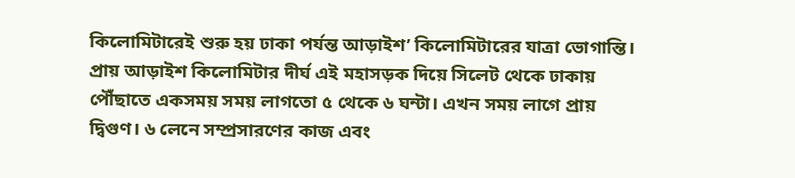কিলোমিটারেই শুরু হয় ঢাকা পর্যন্ত আড়াইশ’ কিলোমিটারের যাত্রা ভোগান্তি। প্রায় আড়াইশ কিলোমিটার দীর্ঘ এই মহাসড়ক দিয়ে সিলেট থেকে ঢাকায় পৌঁছাতে একসময় সময় লাগতো ৫ থেকে ৬ ঘন্টা। এখন সময় লাগে প্রায় দ্বিগুণ। ৬ লেনে সম্প্রসারণের কাজ এবং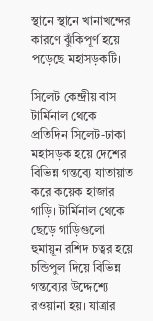স্থানে স্থানে খানাখন্দের কারণে ঝুঁকিপূর্ণ হয়ে পড়েছে মহাসড়কটি।

সিলেট কেন্দ্রীয় বাস টার্মিনাল থেকে প্রতিদিন সিলেট-ঢাকা মহাসড়ক হয়ে দেশের বিভিন্ন গন্তব্যে যাতায়াত করে কয়েক হাজার গাড়ি। টার্মিনাল থেকে ছেড়ে গাড়িগুলো হুমায়ূন রশিদ চত্বর হয়ে চন্ডিপুল দিয়ে বিভিন্ন গন্তব্যের উদ্দেশ্যে রওয়ানা হয়। যাত্রার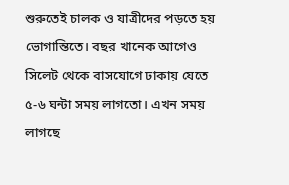শুরুতেই চালক ও যাত্রীদের পড়তে হয় ভোগান্তিতে। বছর খানেক আগেও সিলেট থেকে বাসযোগে ঢাকায় যেতে ৫-৬ ঘন্টা সময় লাগতো। এখন সময় লাগছে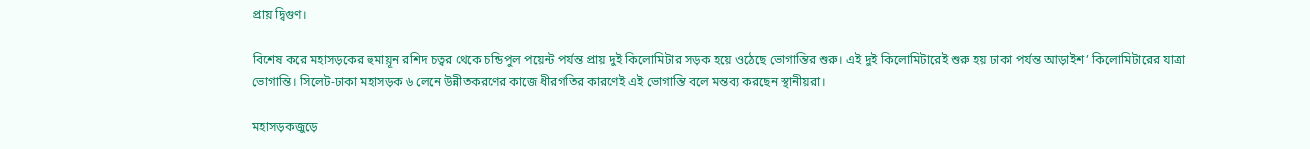প্রায় দ্বিগুণ।

বিশেষ করে মহাসড়কের হুমায়ূন রশিদ চত্বর থেকে চন্ডিপুল পয়েন্ট পর্যন্ত প্রায় দুই কিলোমিটার সড়ক হয়ে ওঠেছে ভোগান্তির শুরু। এই দুই কিলোমিটারেই শুরু হয় ঢাকা পর্যন্ত আড়াইশ’ কিলোমিটারের যাত্রা ভোগান্তি। সিলেট-ঢাকা মহাসড়ক ৬ লেনে উন্নীতকরণের কাজে ধীরগতির কারণেই এই ভোগান্তি বলে মন্তব্য করছেন স্থানীয়রা।

মহাসড়কজুড়ে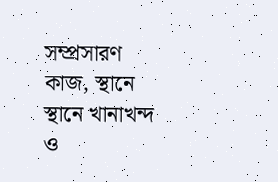সম্প্রসারণ কাজ, স্থানে স্থানে খানাখন্দ ও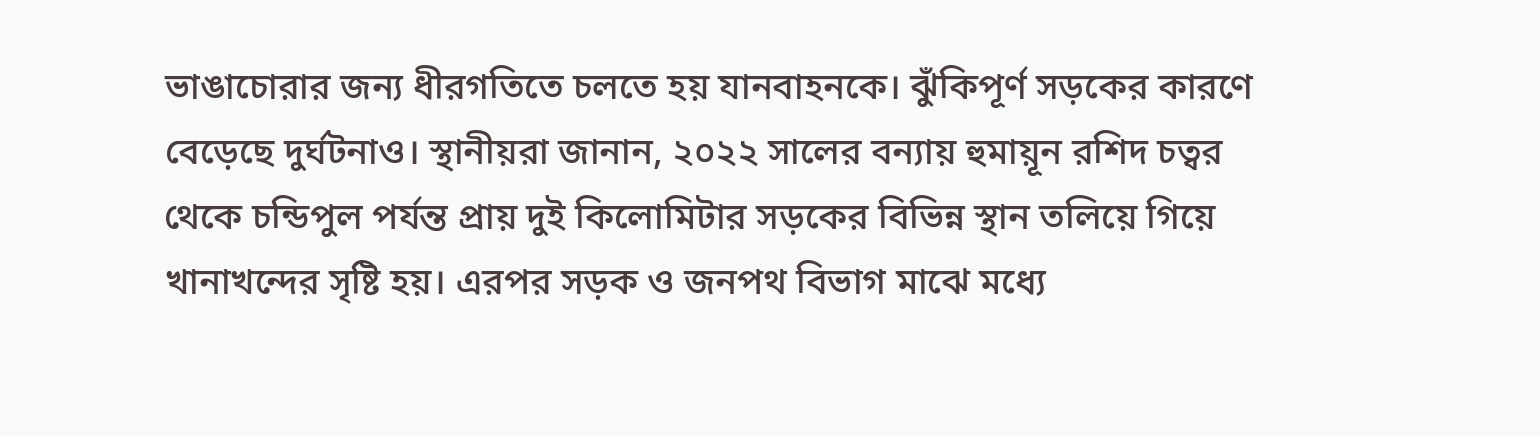ভাঙাচোরার জন্য ধীরগতিতে চলতে হয় যানবাহনকে। ঝুঁকিপূর্ণ সড়কের কারণে বেড়েছে দুর্ঘটনাও। স্থানীয়রা জানান, ২০২২ সালের বন্যায় হুমায়ূন রশিদ চত্বর থেকে চন্ডিপুল পর্যন্ত প্রায় দুই কিলোমিটার সড়কের বিভিন্ন স্থান তলিয়ে গিয়ে খানাখন্দের সৃষ্টি হয়। এরপর সড়ক ও জনপথ বিভাগ মাঝে মধ্যে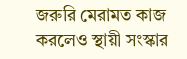জরুরি মেরামত কাজ করলেও স্থায়ী সংস্কার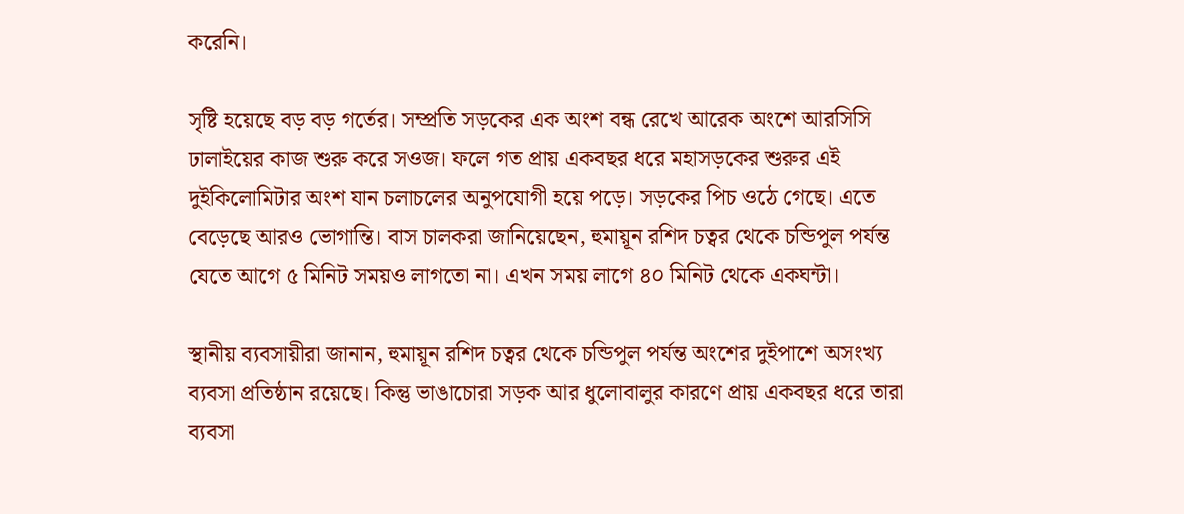করেনি।

সৃষ্টি হয়েছে বড় বড় গর্তের। সম্প্রতি সড়কের এক অংশ বন্ধ রেখে আরেক অংশে আরসিসি ঢালাইয়ের কাজ শুরু করে সওজ। ফলে গত প্রায় একবছর ধরে মহাসড়কের শুরুর এই দুইকিলোমিটার অংশ যান চলাচলের অনুপযোগী হয়ে পড়ে। সড়কের পিচ ওঠে গেছে। এতে বেড়েছে আরও ভোগান্তি। বাস চালকরা জানিয়েছেন, হুমায়ূন রশিদ চত্বর থেকে চন্ডিপুল পর্যন্ত যেতে আগে ৫ মিনিট সময়ও লাগতো না। এখন সময় লাগে ৪০ মিনিট থেকে একঘন্টা।

স্থানীয় ব্যবসায়ীরা জানান, হুমায়ূন রশিদ চত্বর থেকে চন্ডিপুল পর্যন্ত অংশের দুইপাশে অসংখ্য ব্যবসা প্রতিষ্ঠান রয়েছে। কিন্তু ভাঙাচোরা সড়ক আর ধুলোবালুর কারণে প্রায় একবছর ধরে তারা ব্যবসা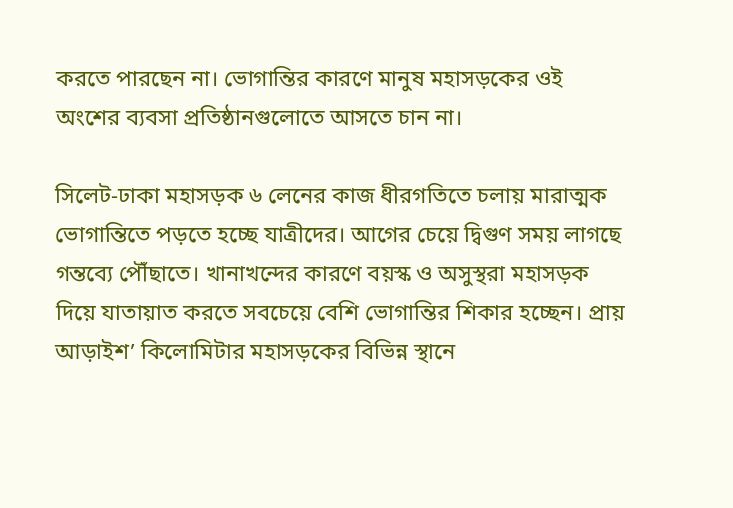করতে পারছেন না। ভোগান্তির কারণে মানুষ মহাসড়কের ওই অংশের ব্যবসা প্রতিষ্ঠানগুলোতে আসতে চান না।

সিলেট-ঢাকা মহাসড়ক ৬ লেনের কাজ ধীরগতিতে চলায় মারাত্মক ভোগান্তিতে পড়তে হচ্ছে যাত্রীদের। আগের চেয়ে দ্বিগুণ সময় লাগছে গন্তব্যে পৌঁছাতে। খানাখন্দের কারণে বয়স্ক ও অসুস্থরা মহাসড়ক দিয়ে যাতায়াত করতে সবচেয়ে বেশি ভোগান্তির শিকার হচ্ছেন। প্রায় আড়াইশ’ কিলোমিটার মহাসড়কের বিভিন্ন স্থানে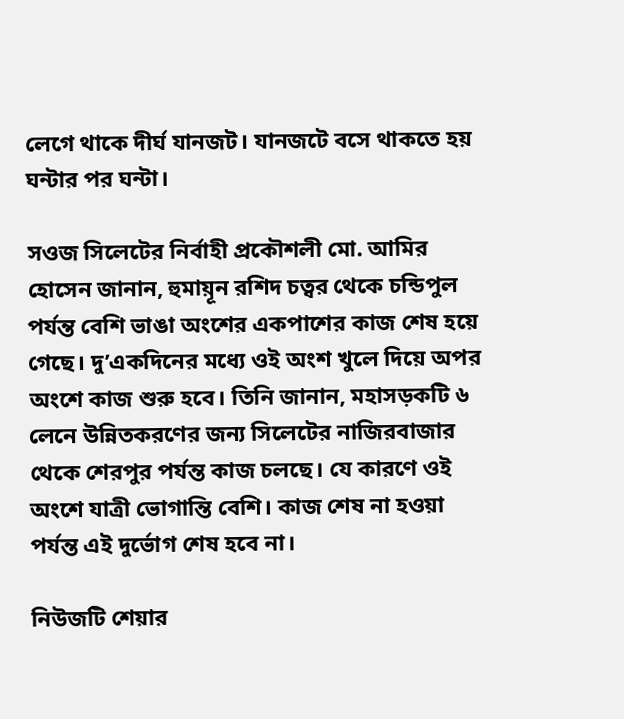লেগে থাকে দীর্ঘ যানজট। যানজটে বসে থাকতে হয় ঘন্টার পর ঘন্টা।

সওজ সিলেটের নির্বাহী প্রকৌশলী মো. আমির হোসেন জানান, হুমায়ূন রশিদ চত্বর থেকে চন্ডিপুল পর্যন্ত বেশি ভাঙা অংশের একপাশের কাজ শেষ হয়ে গেছে। দু’একদিনের মধ্যে ওই অংশ খুলে দিয়ে অপর অংশে কাজ শুরু হবে। তিনি জানান, মহাসড়কটি ৬ লেনে উন্নিতকরণের জন্য সিলেটের নাজিরবাজার থেকে শেরপুর পর্যন্ত কাজ চলছে। যে কারণে ওই অংশে যাত্রী ভোগান্তি বেশি। কাজ শেষ না হওয়া পর্যন্ত এই দুর্ভোগ শেষ হবে না।

নিউজটি শেয়ার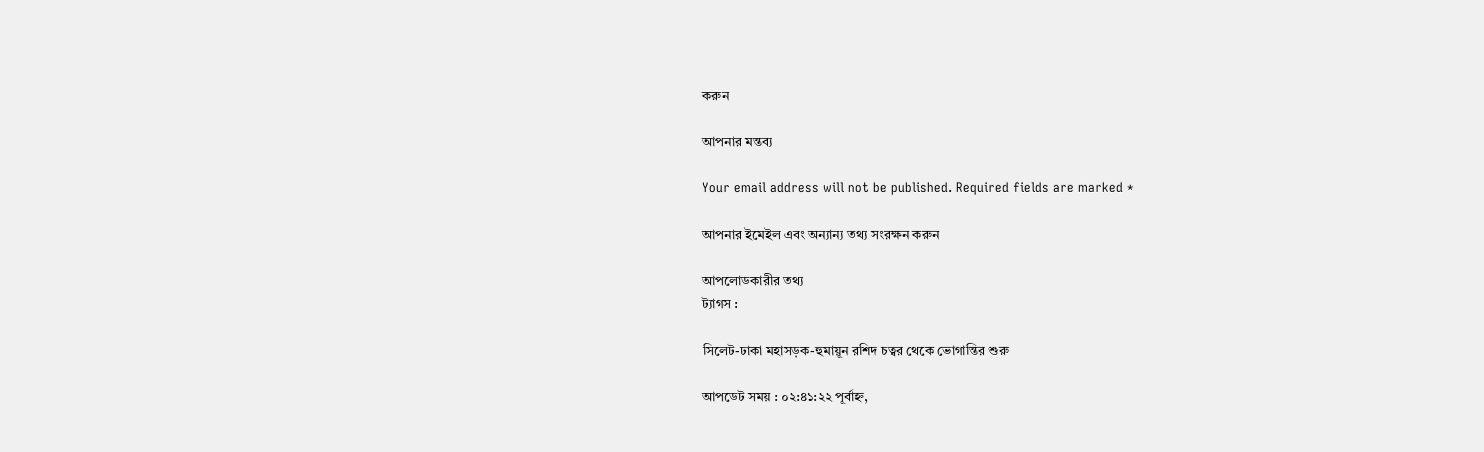করুন

আপনার মন্তব্য

Your email address will not be published. Required fields are marked *

আপনার ইমেইল এবং অন্যান্য তথ্য সংরক্ষন করুন

আপলোডকারীর তথ্য
ট্যাগস :

সিলেট-ঢাকা মহাসড়ক-হুমায়ূন রশিদ চত্বর থেকে ভোগান্তির শুরু

আপডেট সময় : ০২:৪১:২২ পূর্বাহ্ন,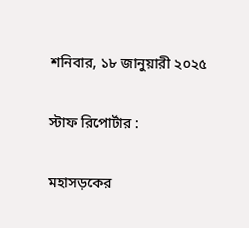শনিবার, ১৮ জানুয়ারী ২০২৫

স্টাফ রিপোর্টার :

মহাসড়কের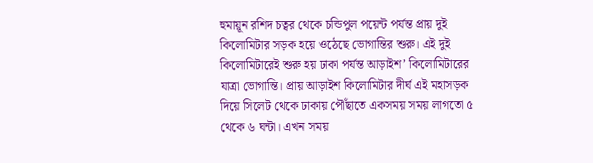হুমায়ূন রশিদ চত্বর থেকে চন্ডিপুল পয়েন্ট পর্যন্ত প্রায় দুই কিলোমিটার সড়ক হয়ে ওঠেছে ভোগান্তির শুরু। এই দুই কিলোমিটারেই শুরু হয় ঢাকা পর্যন্ত আড়াইশ’ কিলোমিটারের যাত্রা ভোগান্তি। প্রায় আড়াইশ কিলোমিটার দীর্ঘ এই মহাসড়ক দিয়ে সিলেট থেকে ঢাকায় পৌঁছাতে একসময় সময় লাগতো ৫ থেকে ৬ ঘন্টা। এখন সময়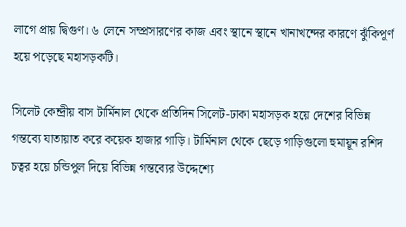লাগে প্রায় দ্বিগুণ। ৬ লেনে সম্প্রসারণের কাজ এবং স্থানে স্থানে খানাখন্দের কারণে ঝুঁকিপূর্ণ হয়ে পড়েছে মহাসড়কটি।

সিলেট কেন্দ্রীয় বাস টার্মিনাল থেকে প্রতিদিন সিলেট-ঢাকা মহাসড়ক হয়ে দেশের বিভিন্ন গন্তব্যে যাতায়াত করে কয়েক হাজার গাড়ি। টার্মিনাল থেকে ছেড়ে গাড়িগুলো হুমায়ূন রশিদ চত্বর হয়ে চন্ডিপুল দিয়ে বিভিন্ন গন্তব্যের উদ্দেশ্যে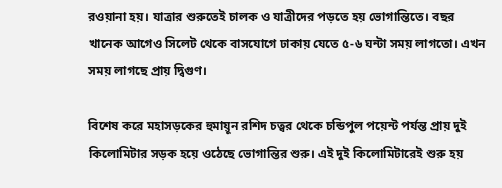রওয়ানা হয়। যাত্রার শুরুতেই চালক ও যাত্রীদের পড়তে হয় ভোগান্তিতে। বছর খানেক আগেও সিলেট থেকে বাসযোগে ঢাকায় যেতে ৫-৬ ঘন্টা সময় লাগতো। এখন সময় লাগছে প্রায় দ্বিগুণ।

বিশেষ করে মহাসড়কের হুমায়ূন রশিদ চত্বর থেকে চন্ডিপুল পয়েন্ট পর্যন্ত প্রায় দুই কিলোমিটার সড়ক হয়ে ওঠেছে ভোগান্তির শুরু। এই দুই কিলোমিটারেই শুরু হয়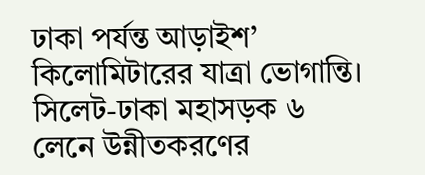ঢাকা পর্যন্ত আড়াইশ’ কিলোমিটারের যাত্রা ভোগান্তি। সিলেট-ঢাকা মহাসড়ক ৬ লেনে উন্নীতকরণের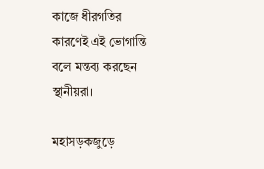কাজে ধীরগতির কারণেই এই ভোগান্তি বলে মন্তব্য করছেন স্থানীয়রা।

মহাসড়কজুড়ে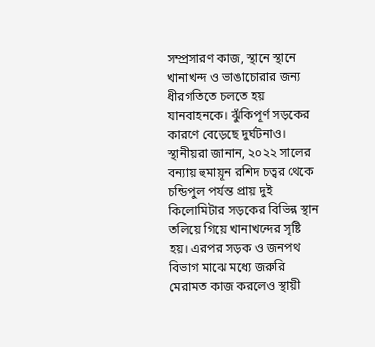সম্প্রসারণ কাজ, স্থানে স্থানে খানাখন্দ ও ভাঙাচোরার জন্য ধীরগতিতে চলতে হয় যানবাহনকে। ঝুঁকিপূর্ণ সড়কের কারণে বেড়েছে দুর্ঘটনাও। স্থানীয়রা জানান, ২০২২ সালের বন্যায় হুমায়ূন রশিদ চত্বর থেকে চন্ডিপুল পর্যন্ত প্রায় দুই কিলোমিটার সড়কের বিভিন্ন স্থান তলিয়ে গিয়ে খানাখন্দের সৃষ্টি হয়। এরপর সড়ক ও জনপথ বিভাগ মাঝে মধ্যে জরুরি মেরামত কাজ করলেও স্থায়ী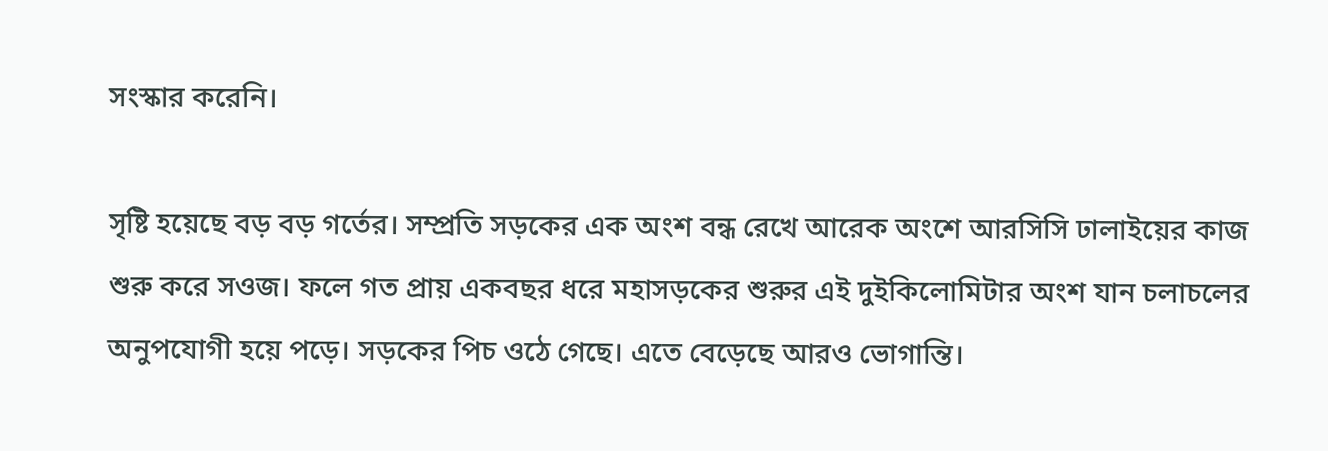সংস্কার করেনি।

সৃষ্টি হয়েছে বড় বড় গর্তের। সম্প্রতি সড়কের এক অংশ বন্ধ রেখে আরেক অংশে আরসিসি ঢালাইয়ের কাজ শুরু করে সওজ। ফলে গত প্রায় একবছর ধরে মহাসড়কের শুরুর এই দুইকিলোমিটার অংশ যান চলাচলের অনুপযোগী হয়ে পড়ে। সড়কের পিচ ওঠে গেছে। এতে বেড়েছে আরও ভোগান্তি।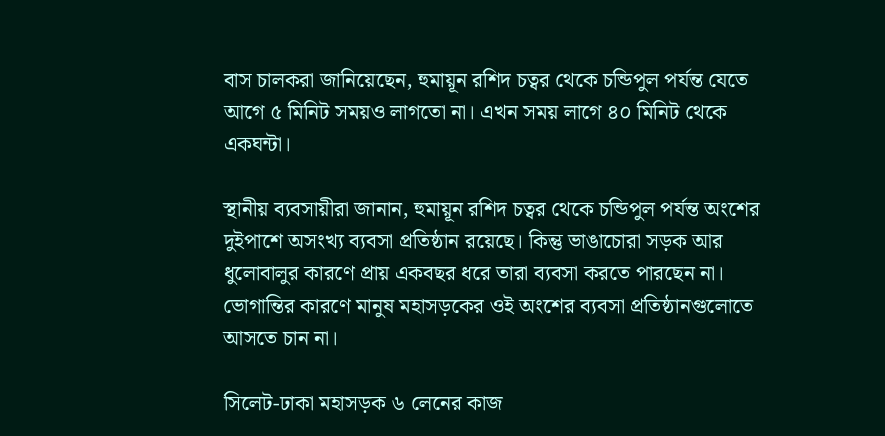বাস চালকরা জানিয়েছেন, হুমায়ূন রশিদ চত্বর থেকে চন্ডিপুল পর্যন্ত যেতে আগে ৫ মিনিট সময়ও লাগতো না। এখন সময় লাগে ৪০ মিনিট থেকে একঘন্টা।

স্থানীয় ব্যবসায়ীরা জানান, হুমায়ূন রশিদ চত্বর থেকে চন্ডিপুল পর্যন্ত অংশের দুইপাশে অসংখ্য ব্যবসা প্রতিষ্ঠান রয়েছে। কিন্তু ভাঙাচোরা সড়ক আর ধুলোবালুর কারণে প্রায় একবছর ধরে তারা ব্যবসা করতে পারছেন না। ভোগান্তির কারণে মানুষ মহাসড়কের ওই অংশের ব্যবসা প্রতিষ্ঠানগুলোতে আসতে চান না।

সিলেট-ঢাকা মহাসড়ক ৬ লেনের কাজ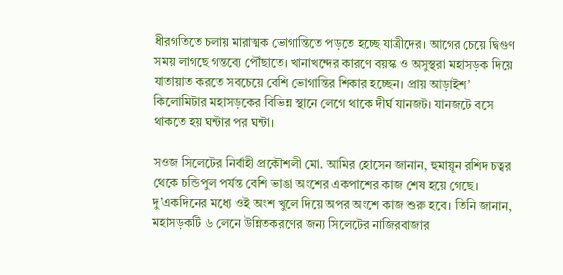ধীরগতিতে চলায় মারাত্মক ভোগান্তিতে পড়তে হচ্ছে যাত্রীদের। আগের চেয়ে দ্বিগুণ সময় লাগছে গন্তব্যে পৌঁছাতে। খানাখন্দের কারণে বয়স্ক ও অসুস্থরা মহাসড়ক দিয়ে যাতায়াত করতে সবচেয়ে বেশি ভোগান্তির শিকার হচ্ছেন। প্রায় আড়াইশ’ কিলোমিটার মহাসড়কের বিভিন্ন স্থানে লেগে থাকে দীর্ঘ যানজট। যানজটে বসে থাকতে হয় ঘন্টার পর ঘন্টা।

সওজ সিলেটের নির্বাহী প্রকৌশলী মো. আমির হোসেন জানান, হুমায়ূন রশিদ চত্বর থেকে চন্ডিপুল পর্যন্ত বেশি ভাঙা অংশের একপাশের কাজ শেষ হয়ে গেছে। দু’একদিনের মধ্যে ওই অংশ খুলে দিয়ে অপর অংশে কাজ শুরু হবে। তিনি জানান, মহাসড়কটি ৬ লেনে উন্নিতকরণের জন্য সিলেটের নাজিরবাজার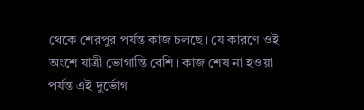থেকে শেরপুর পর্যন্ত কাজ চলছে। যে কারণে ওই অংশে যাত্রী ভোগান্তি বেশি। কাজ শেষ না হওয়া পর্যন্ত এই দুর্ভোগ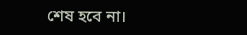শেষ হবে না।